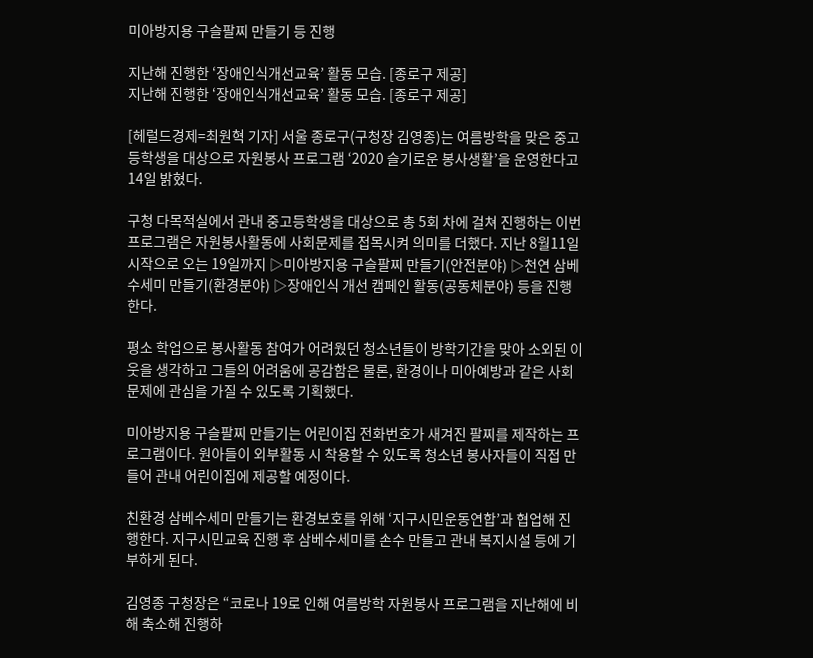미아방지용 구슬팔찌 만들기 등 진행

지난해 진행한 ‘장애인식개선교육’ 활동 모습. [종로구 제공]
지난해 진행한 ‘장애인식개선교육’ 활동 모습. [종로구 제공]

[헤럴드경제=최원혁 기자] 서울 종로구(구청장 김영종)는 여름방학을 맞은 중고등학생을 대상으로 자원봉사 프로그램 ‘2020 슬기로운 봉사생활’을 운영한다고 14일 밝혔다.

구청 다목적실에서 관내 중고등학생을 대상으로 총 5회 차에 걸쳐 진행하는 이번 프로그램은 자원봉사활동에 사회문제를 접목시켜 의미를 더했다. 지난 8월11일 시작으로 오는 19일까지 ▷미아방지용 구슬팔찌 만들기(안전분야) ▷천연 삼베수세미 만들기(환경분야) ▷장애인식 개선 캠페인 활동(공동체분야) 등을 진행한다.

평소 학업으로 봉사활동 참여가 어려웠던 청소년들이 방학기간을 맞아 소외된 이웃을 생각하고 그들의 어려움에 공감함은 물론, 환경이나 미아예방과 같은 사회 문제에 관심을 가질 수 있도록 기획했다.

미아방지용 구슬팔찌 만들기는 어린이집 전화번호가 새겨진 팔찌를 제작하는 프로그램이다. 원아들이 외부활동 시 착용할 수 있도록 청소년 봉사자들이 직접 만들어 관내 어린이집에 제공할 예정이다.

친환경 삼베수세미 만들기는 환경보호를 위해 ‘지구시민운동연합’과 협업해 진행한다. 지구시민교육 진행 후 삼베수세미를 손수 만들고 관내 복지시설 등에 기부하게 된다.

김영종 구청장은 “코로나 19로 인해 여름방학 자원봉사 프로그램을 지난해에 비해 축소해 진행하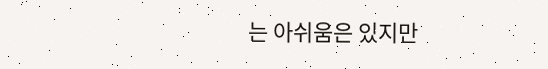는 아쉬움은 있지만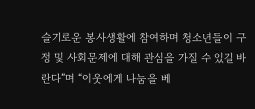슬기로운 봉사생활에 참여하며 청소년들이 구정 및 사회문제에 대해 관심을 가질 수 있길 바란다”며 “이웃에게 나눔을 베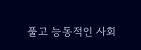풀고 능동적인 사회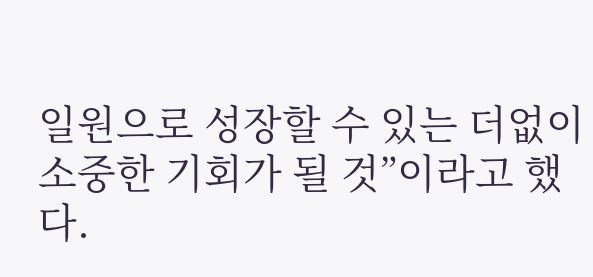일원으로 성장할 수 있는 더없이 소중한 기회가 될 것”이라고 했다.